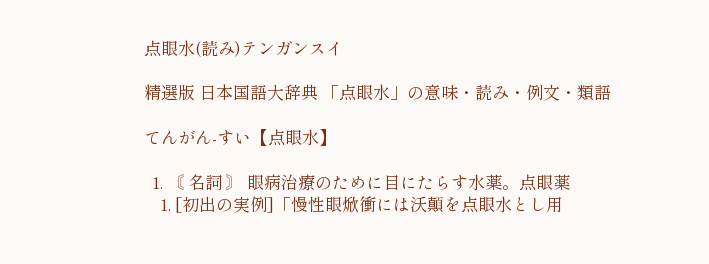点眼水(読み)テンガンスイ

精選版 日本国語大辞典 「点眼水」の意味・読み・例文・類語

てんがん‐すい【点眼水】

  1. 〘 名詞 〙 眼病治療のために目にたらす水薬。点眼薬
    1. [初出の実例]「慢性眼焮衝には沃顛を点眼水とし用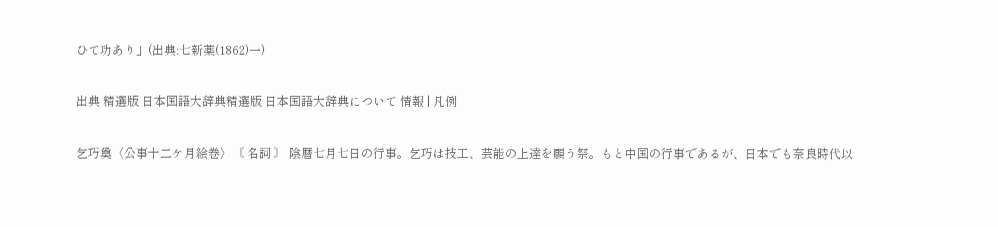ひて功あり」(出典:七新薬(1862)一)

出典 精選版 日本国語大辞典精選版 日本国語大辞典について 情報 | 凡例

乞巧奠〈公事十二ケ月絵巻〉〘 名詞 〙 陰暦七月七日の行事。乞巧は技工、芸能の上達を願う祭。もと中国の行事であるが、日本でも奈良時代以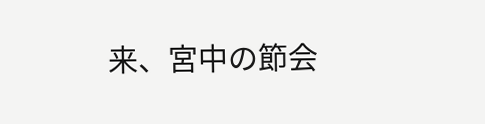来、宮中の節会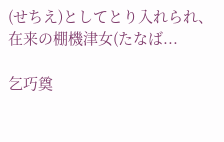(せちえ)としてとり入れられ、在来の棚機津女(たなば...

乞巧奠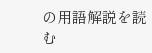の用語解説を読む